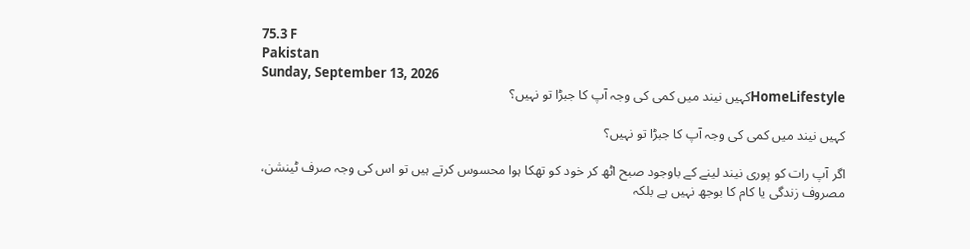75.3 F
Pakistan
Sunday, September 13, 2026
HomeLifestyleکہیں نیند میں کمی کی وجہ آپ کا جبڑا تو نہیں؟

کہیں نیند میں کمی کی وجہ آپ کا جبڑا تو نہیں؟

اگر آپ رات کو پوری نیند لینے کے باوجود صبح اٹھ کر خود کو تھکا ہوا محسوس کرتے ہیں تو اس کی وجہ صرف ٹینشن، مصروف زندگی یا کام کا بوجھ نہیں ہے بلکہ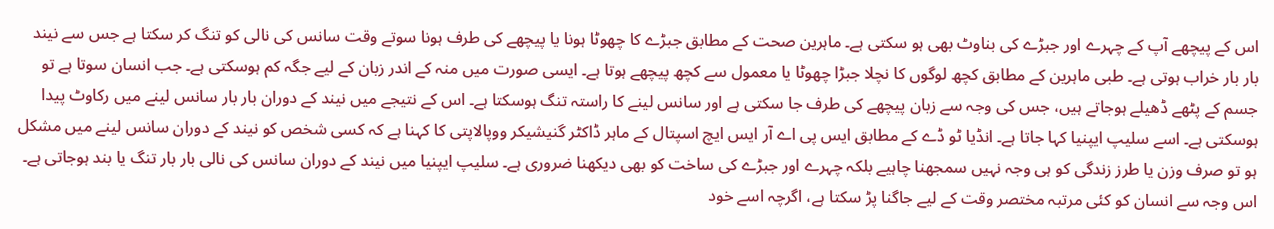اس کے پیچھے آپ کے چہرے اور جبڑے کی بناوٹ بھی ہو سکتی ہے۔ ماہرین صحت کے مطابق جبڑے کا چھوٹا ہونا یا پیچھے کی طرف ہونا سوتے وقت سانس کی نالی کو تنگ کر سکتا ہے جس سے نیند بار بار خراب ہوتی ہے۔ طبی ماہرین کے مطابق کچھ لوگوں کا نچلا جبڑا چھوٹا یا معمول سے کچھ پیچھے ہوتا ہے۔ ایسی صورت میں منہ کے اندر زبان کے لیے جگہ کم ہوسکتی ہے۔ جب انسان سوتا ہے تو جسم کے پٹھے ڈھیلے ہوجاتے ہیں، جس کی وجہ سے زبان پیچھے کی طرف جا سکتی ہے اور سانس لینے کا راستہ تنگ ہوسکتا ہے۔ اس کے نتیجے میں نیند کے دوران بار بار سانس لینے میں رکاوٹ پیدا ہوسکتی ہے۔ اسے سلیپ ایپنیا کہا جاتا ہے۔ انڈیا ٹو ڈے کے مطابق ایس پی اے آر ایس ایچ اسپتال کے ماہر ڈاکٹر گنیشیکر ووپالاپتی کا کہنا ہے کہ کسی شخص کو نیند کے دوران سانس لینے میں مشکل ہو تو صرف وزن یا طرز زندگی کو ہی وجہ نہیں سمجھنا چاہیے بلکہ چہرے اور جبڑے کی ساخت کو بھی دیکھنا ضروری ہے۔ سلیپ ایپنیا میں نیند کے دوران سانس کی نالی بار بار تنگ یا بند ہوجاتی ہے۔ اس وجہ سے انسان کو کئی مرتبہ مختصر وقت کے لیے جاگنا پڑ سکتا ہے، اگرچہ اسے خود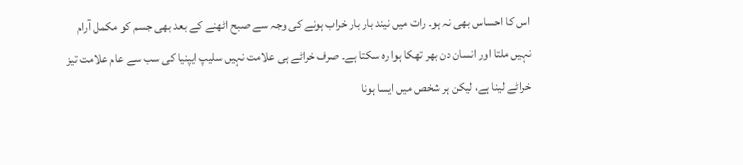اس کا احساس بھی نہ ہو۔ رات میں نیند بار بار خراب ہونے کی وجہ سے صبح اٹھنے کے بعد بھی جسم کو مکمل آرام نہیں ملتا اور انسان دن بھر تھکا ہوا رہ سکتا ہے۔ صرف خراٹے ہی علامت نہیں سلیپ ایپنیا کی سب سے عام علامت تیز خراٹے لینا ہے، لیکن ہر شخص میں ایسا ہونا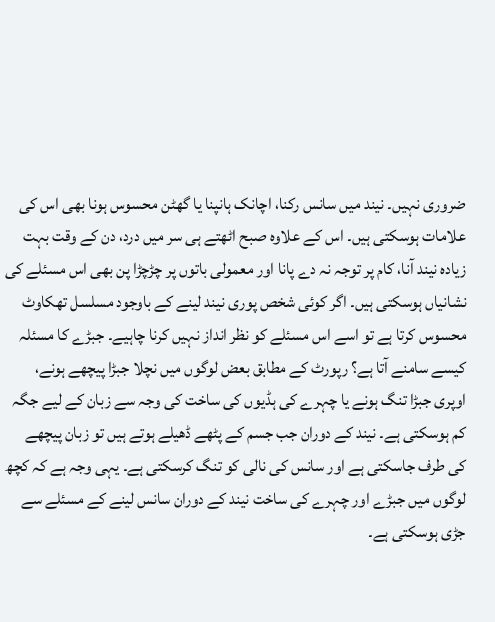ضروری نہیں۔ نیند میں سانس رکنا، اچانک ہانپنا یا گھٹن محسوس ہونا بھی اس کی علامات ہوسکتی ہیں۔ اس کے علاوہ صبح اٹھتے ہی سر میں درد، دن کے وقت بہت زیادہ نیند آنا، کام پر توجہ نہ دے پانا اور معمولی باتوں پر چڑچڑا پن بھی اس مسئلے کی نشانیاں ہوسکتی ہیں۔ اگر کوئی شخص پوری نیند لینے کے باوجود مسلسل تھکاوٹ محسوس کرتا ہے تو اسے اس مسئلے کو نظر انداز نہیں کرنا چاہیے۔ جبڑے کا مسئلہ کیسے سامنے آتا ہے؟ رپورٹ کے مطابق بعض لوگوں میں نچلا جبڑا پیچھے ہونے، اوپری جبڑا تنگ ہونے یا چہرے کی ہڈیوں کی ساخت کی وجہ سے زبان کے لیے جگہ کم ہوسکتی ہے۔ نیند کے دوران جب جسم کے پٹھے ڈھیلے ہوتے ہیں تو زبان پیچھے کی طرف جاسکتی ہے اور سانس کی نالی کو تنگ کرسکتی ہے۔ یہی وجہ ہے کہ کچھ لوگوں میں جبڑے اور چہرے کی ساخت نیند کے دوران سانس لینے کے مسئلے سے جڑی ہوسکتی ہے۔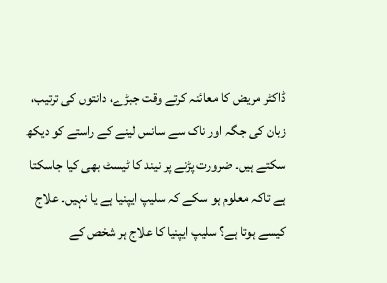ڈاکٹر مریض کا معائنہ کرتے وقت جبڑے، دانتوں کی ترتیب، زبان کی جگہ اور ناک سے سانس لینے کے راستے کو دیکھ سکتے ہیں۔ ضرورت پڑنے پر نیند کا ٹیسٹ بھی کیا جاسکتا ہے تاکہ معلوم ہو سکے کہ سلیپ ایپنیا ہے یا نہیں۔ علاج کیسے ہوتا ہے؟ سلیپ ایپنیا کا علاج ہر شخص کے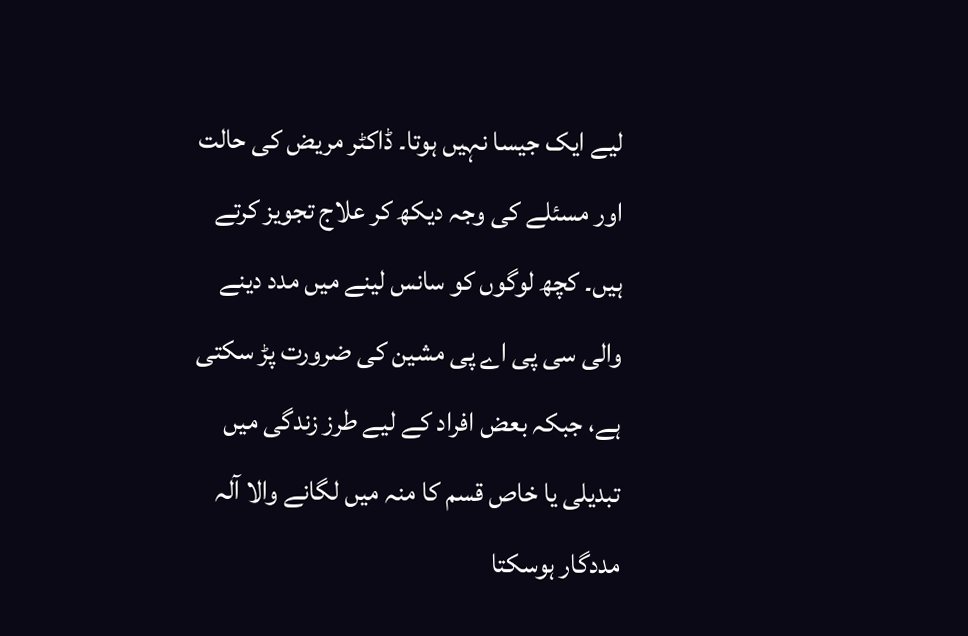لیے ایک جیسا نہیں ہوتا۔ ڈاکٹر مریض کی حالت اور مسئلے کی وجہ دیکھ کر علاج تجویز کرتے ہیں۔ کچھ لوگوں کو سانس لینے میں مدد دینے والی سی پی اے پی مشین کی ضرورت پڑ سکتی ہے، جبکہ بعض افراد کے لیے طرز زندگی میں تبدیلی یا خاص قسم کا منہ میں لگانے والا آلہ مددگار ہوسکتا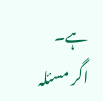ہے۔ اگر مسئلہ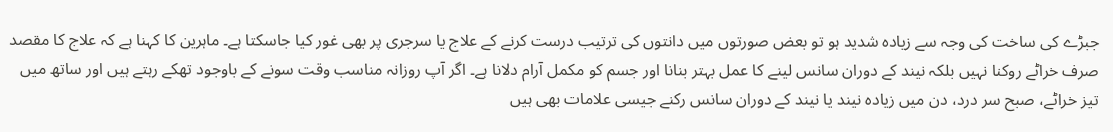جبڑے کی ساخت کی وجہ سے زیادہ شدید ہو تو بعض صورتوں میں دانتوں کی ترتیب درست کرنے کے علاج یا سرجری پر بھی غور کیا جاسکتا ہے۔ ماہرین کا کہنا ہے کہ علاج کا مقصد صرف خراٹے روکنا نہیں بلکہ نیند کے دوران سانس لینے کا عمل بہتر بنانا اور جسم کو مکمل آرام دلانا ہے۔ اگر آپ روزانہ مناسب وقت سونے کے باوجود تھکے رہتے ہیں اور ساتھ میں تیز خراٹے، صبح سر درد، دن میں زیادہ نیند یا نیند کے دوران سانس رکنے جیسی علامات بھی ہیں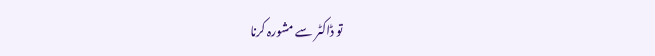تو ڈاکٹر سے مشورہ کرنا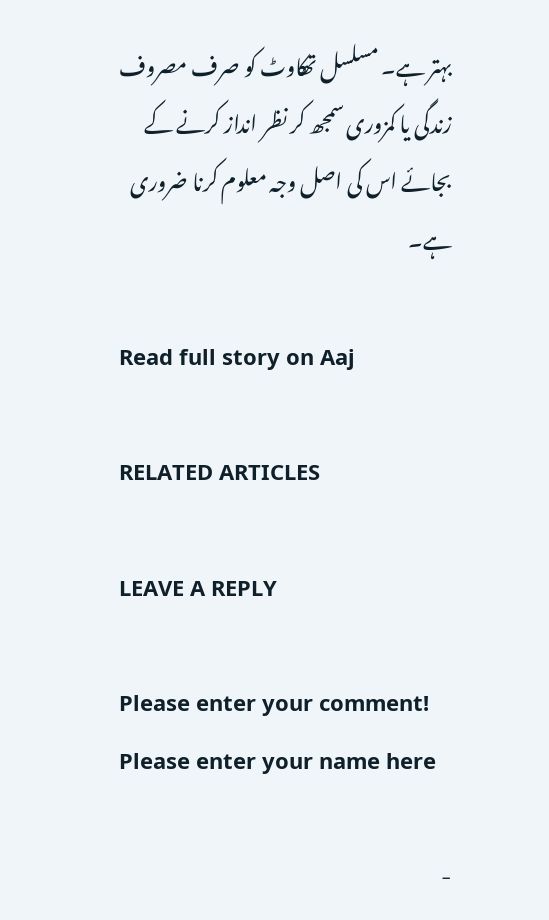بہتر ہے۔ مسلسل تھکاوٹ کو صرف مصروف زندگی یا کمزوری سمجھ کر نظر انداز کرنے کے بجائے اس کی اصل وجہ معلوم کرنا ضروری ہے۔

Read full story on Aaj

RELATED ARTICLES

LEAVE A REPLY

Please enter your comment!
Please enter your name here

-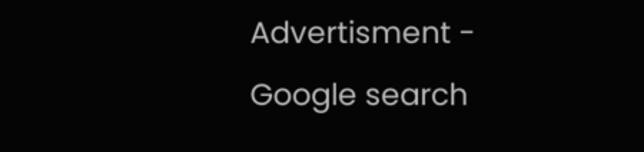Advertisment -
Google search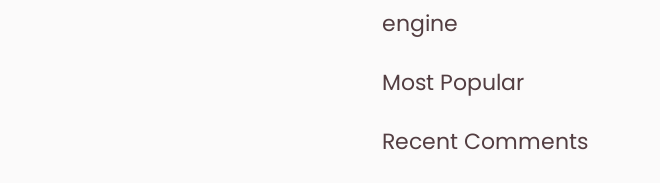engine

Most Popular

Recent Comments